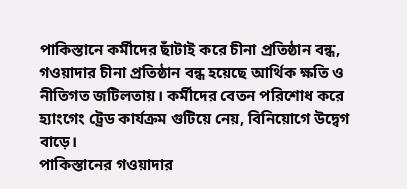পাকিস্তানে কর্মীদের ছাঁটাই করে চীনা প্রতিষ্ঠান বন্ধ, গওয়াদার চীনা প্রতিষ্ঠান বন্ধ হয়েছে আর্থিক ক্ষতি ও নীতিগত জটিলতায়। কর্মীদের বেতন পরিশোধ করে হ্যাংগেং ট্রেড কার্যক্রম গুটিয়ে নেয়, বিনিয়োগে উদ্বেগ বাড়ে।
পাকিস্তানের গওয়াদার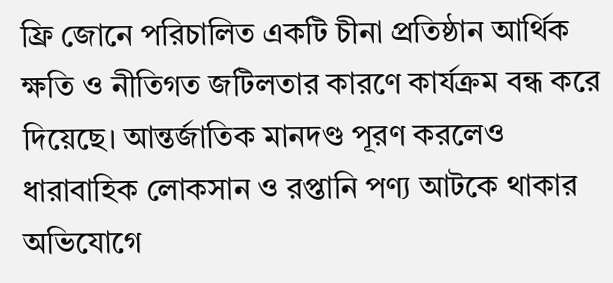ফ্রি জোনে পরিচালিত একটি চীনা প্রতিষ্ঠান আর্থিক ক্ষতি ও নীতিগত জটিলতার কারণে কার্যক্রম বন্ধ করে দিয়েছে। আন্তর্জাতিক মানদণ্ড পূরণ করলেও ধারাবাহিক লোকসান ও রপ্তানি পণ্য আটকে থাকার অভিযোগে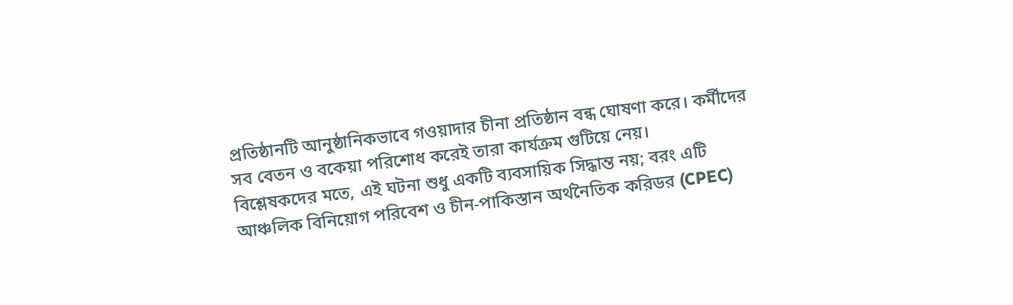প্রতিষ্ঠানটি আনুষ্ঠানিকভাবে গওয়াদার চীনা প্রতিষ্ঠান বন্ধ ঘোষণা করে। কর্মীদের সব বেতন ও বকেয়া পরিশোধ করেই তারা কার্যক্রম গুটিয়ে নেয়।
বিশ্লেষকদের মতে, এই ঘটনা শুধু একটি ব্যবসায়িক সিদ্ধান্ত নয়; বরং এটি আঞ্চলিক বিনিয়োগ পরিবেশ ও চীন-পাকিস্তান অর্থনৈতিক করিডর (CPEC)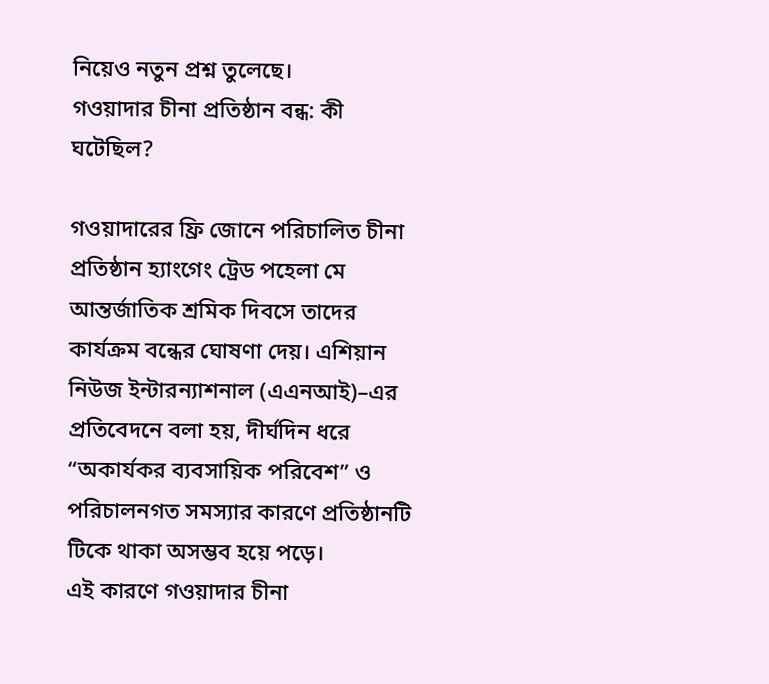নিয়েও নতুন প্রশ্ন তুলেছে।
গওয়াদার চীনা প্রতিষ্ঠান বন্ধ: কী ঘটেছিল?

গওয়াদারের ফ্রি জোনে পরিচালিত চীনা প্রতিষ্ঠান হ্যাংগেং ট্রেড পহেলা মে আন্তর্জাতিক শ্রমিক দিবসে তাদের কার্যক্রম বন্ধের ঘোষণা দেয়। এশিয়ান নিউজ ইন্টারন্যাশনাল (এএনআই)–এর প্রতিবেদনে বলা হয়, দীর্ঘদিন ধরে “অকার্যকর ব্যবসায়িক পরিবেশ” ও পরিচালনগত সমস্যার কারণে প্রতিষ্ঠানটি টিকে থাকা অসম্ভব হয়ে পড়ে।
এই কারণে গওয়াদার চীনা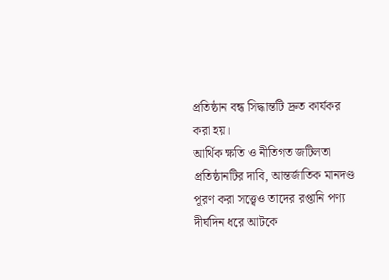প্রতিষ্ঠান বন্ধ সিদ্ধান্তটি দ্রুত কার্যকর করা হয়।
আর্থিক ক্ষতি ও নীতিগত জটিলতা
প্রতিষ্ঠানটির দাবি, আন্তর্জাতিক মানদণ্ড পূরণ করা সত্ত্বেও তাদের রপ্তানি পণ্য দীর্ঘদিন ধরে আটকে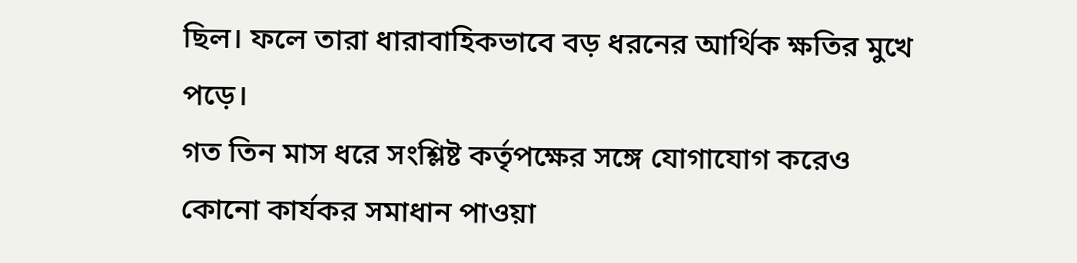ছিল। ফলে তারা ধারাবাহিকভাবে বড় ধরনের আর্থিক ক্ষতির মুখে পড়ে।
গত তিন মাস ধরে সংশ্লিষ্ট কর্তৃপক্ষের সঙ্গে যোগাযোগ করেও কোনো কার্যকর সমাধান পাওয়া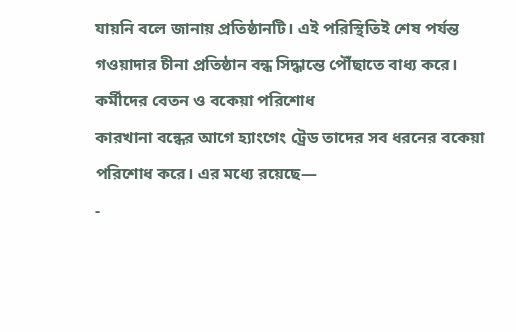যায়নি বলে জানায় প্রতিষ্ঠানটি। এই পরিস্থিতিই শেষ পর্যন্ত গওয়াদার চীনা প্রতিষ্ঠান বন্ধ সিদ্ধান্তে পৌঁছাতে বাধ্য করে।
কর্মীদের বেতন ও বকেয়া পরিশোধ
কারখানা বন্ধের আগে হ্যাংগেং ট্রেড তাদের সব ধরনের বকেয়া পরিশোধ করে। এর মধ্যে রয়েছে—
-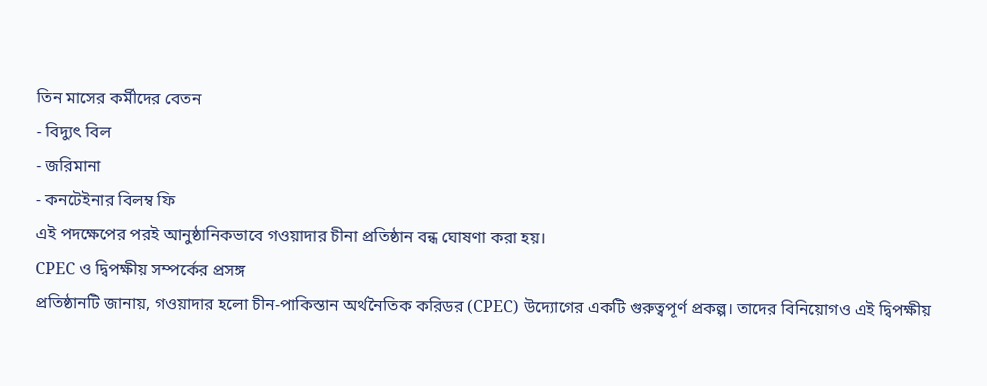তিন মাসের কর্মীদের বেতন
- বিদ্যুৎ বিল
- জরিমানা
- কনটেইনার বিলম্ব ফি
এই পদক্ষেপের পরই আনুষ্ঠানিকভাবে গওয়াদার চীনা প্রতিষ্ঠান বন্ধ ঘোষণা করা হয়।
CPEC ও দ্বিপক্ষীয় সম্পর্কের প্রসঙ্গ
প্রতিষ্ঠানটি জানায়, গওয়াদার হলো চীন-পাকিস্তান অর্থনৈতিক করিডর (CPEC) উদ্যোগের একটি গুরুত্বপূর্ণ প্রকল্প। তাদের বিনিয়োগও এই দ্বিপক্ষীয়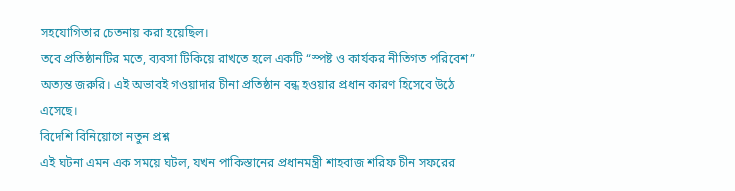সহযোগিতার চেতনায় করা হয়েছিল।
তবে প্রতিষ্ঠানটির মতে, ব্যবসা টিকিয়ে রাখতে হলে একটি “স্পষ্ট ও কার্যকর নীতিগত পরিবেশ” অত্যন্ত জরুরি। এই অভাবই গওয়াদার চীনা প্রতিষ্ঠান বন্ধ হওয়ার প্রধান কারণ হিসেবে উঠে এসেছে।
বিদেশি বিনিয়োগে নতুন প্রশ্ন
এই ঘটনা এমন এক সময়ে ঘটল, যখন পাকিস্তানের প্রধানমন্ত্রী শাহবাজ শরিফ চীন সফরের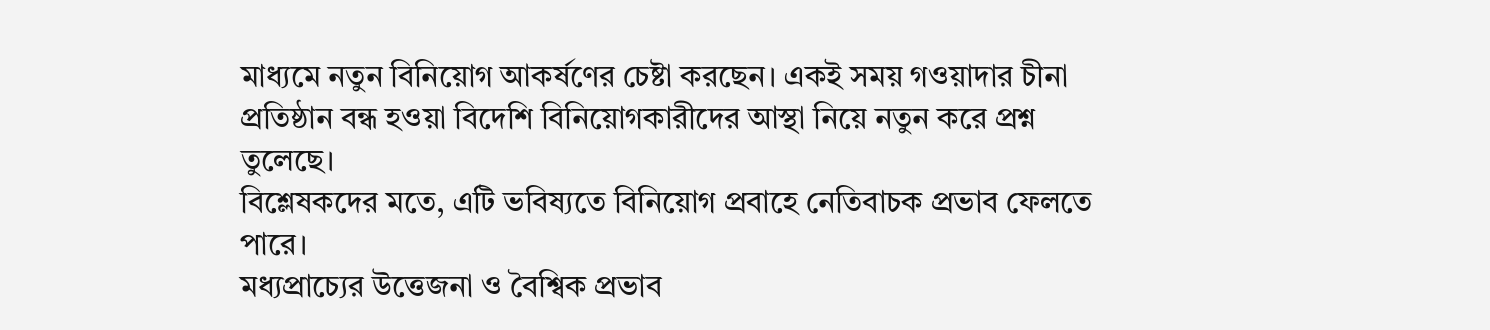মাধ্যমে নতুন বিনিয়োগ আকর্ষণের চেষ্টা করছেন। একই সময় গওয়াদার চীনা প্রতিষ্ঠান বন্ধ হওয়া বিদেশি বিনিয়োগকারীদের আস্থা নিয়ে নতুন করে প্রশ্ন তুলেছে।
বিশ্লেষকদের মতে, এটি ভবিষ্যতে বিনিয়োগ প্রবাহে নেতিবাচক প্রভাব ফেলতে পারে।
মধ্যপ্রাচ্যের উত্তেজনা ও বৈশ্বিক প্রভাব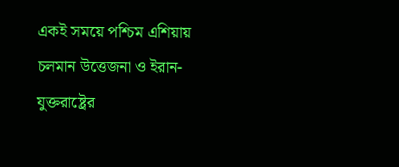একই সময়ে পশ্চিম এশিয়ায় চলমান উত্তেজনা ও ইরান-যুক্তরাষ্ট্রের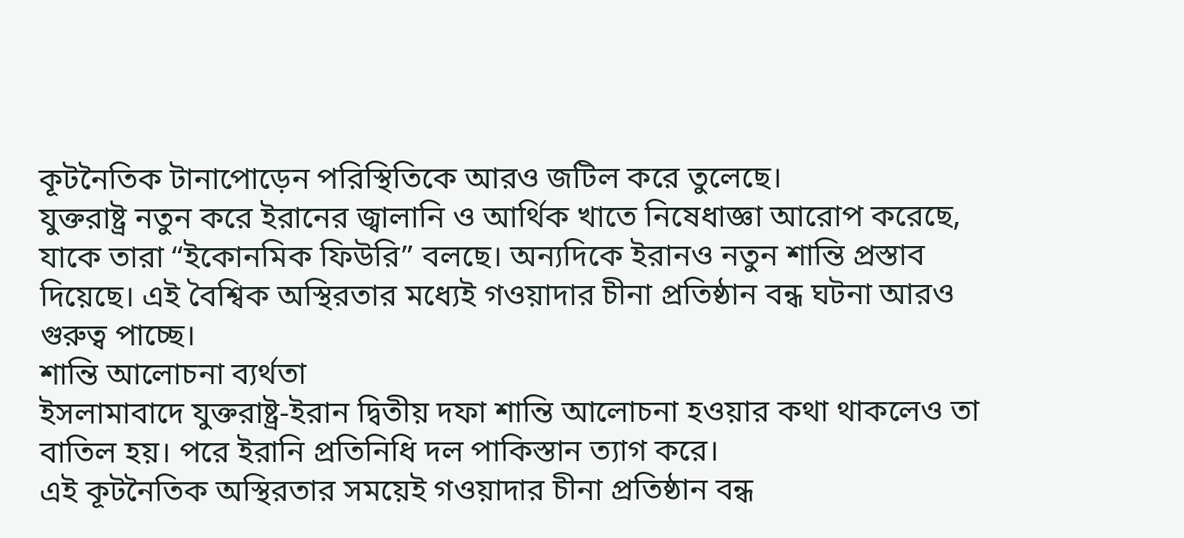কূটনৈতিক টানাপোড়েন পরিস্থিতিকে আরও জটিল করে তুলেছে।
যুক্তরাষ্ট্র নতুন করে ইরানের জ্বালানি ও আর্থিক খাতে নিষেধাজ্ঞা আরোপ করেছে, যাকে তারা “ইকোনমিক ফিউরি” বলছে। অন্যদিকে ইরানও নতুন শান্তি প্রস্তাব দিয়েছে। এই বৈশ্বিক অস্থিরতার মধ্যেই গওয়াদার চীনা প্রতিষ্ঠান বন্ধ ঘটনা আরও গুরুত্ব পাচ্ছে।
শান্তি আলোচনা ব্যর্থতা
ইসলামাবাদে যুক্তরাষ্ট্র-ইরান দ্বিতীয় দফা শান্তি আলোচনা হওয়ার কথা থাকলেও তা বাতিল হয়। পরে ইরানি প্রতিনিধি দল পাকিস্তান ত্যাগ করে।
এই কূটনৈতিক অস্থিরতার সময়েই গওয়াদার চীনা প্রতিষ্ঠান বন্ধ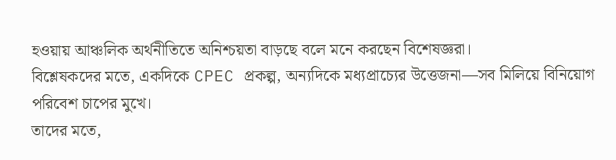হওয়ায় আঞ্চলিক অর্থনীতিতে অনিশ্চয়তা বাড়ছে বলে মনে করছেন বিশেষজ্ঞরা।
বিশ্লেষকদের মতে, একদিকে CPEC প্রকল্প, অন্যদিকে মধ্যপ্রাচ্যের উত্তেজনা—সব মিলিয়ে বিনিয়োগ পরিবেশ চাপের মুখে।
তাদের মতে,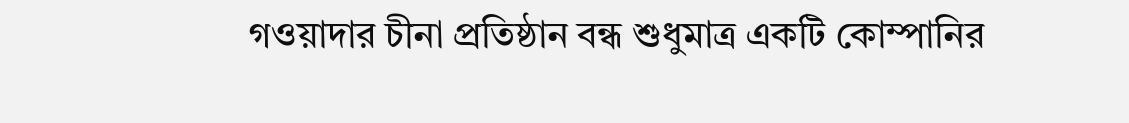গওয়াদার চীনা প্রতিষ্ঠান বন্ধ শুধুমাত্র একটি কোম্পানির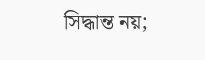সিদ্ধান্ত নয়;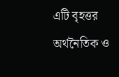এটি বৃহত্তর অর্থনৈতিক ও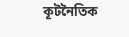কূটনৈতিক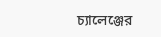চ্যালেঞ্জের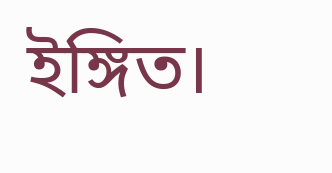ইঙ্গিত।